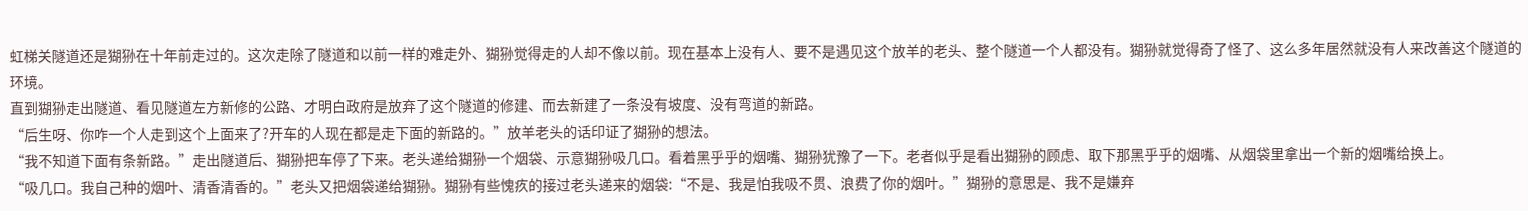虹梯关隧道还是猢狲在十年前走过的。这次走除了隧道和以前一样的难走外、猢狲觉得走的人却不像以前。现在基本上没有人、要不是遇见这个放羊的老头、整个隧道一个人都没有。猢狲就觉得奇了怪了、这么多年居然就没有人来改善这个隧道的环境。
直到猢狲走出隧道、看见隧道左方新修的公路、才明白政府是放弃了这个隧道的修建、而去新建了一条没有坡度、没有弯道的新路。
“后生呀、你咋一个人走到这个上面来了?开车的人现在都是走下面的新路的。”放羊老头的话印证了猢狲的想法。
“我不知道下面有条新路。”走出隧道后、猢狲把车停了下来。老头递给猢狲一个烟袋、示意猢狲吸几口。看着黑乎乎的烟嘴、猢狲犹豫了一下。老者似乎是看出猢狲的顾虑、取下那黑乎乎的烟嘴、从烟袋里拿出一个新的烟嘴给换上。
“吸几口。我自己种的烟叶、清香清香的。”老头又把烟袋递给猢狲。猢狲有些愧疚的接过老头递来的烟袋:“不是、我是怕我吸不贯、浪费了你的烟叶。”猢狲的意思是、我不是嫌弃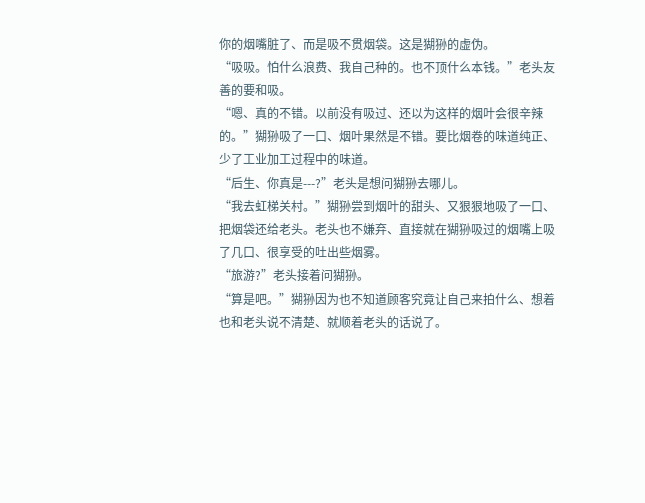你的烟嘴脏了、而是吸不贯烟袋。这是猢狲的虚伪。
“吸吸。怕什么浪费、我自己种的。也不顶什么本钱。”老头友善的要和吸。
“嗯、真的不错。以前没有吸过、还以为这样的烟叶会很辛辣的。”猢狲吸了一口、烟叶果然是不错。要比烟卷的味道纯正、少了工业加工过程中的味道。
“后生、你真是---?”老头是想问猢狲去哪儿。
“我去虹梯关村。”猢狲尝到烟叶的甜头、又狠狠地吸了一口、把烟袋还给老头。老头也不嫌弃、直接就在猢狲吸过的烟嘴上吸了几口、很享受的吐出些烟雾。
“旅游?”老头接着问猢狲。
“算是吧。”猢狲因为也不知道顾客究竟让自己来拍什么、想着也和老头说不清楚、就顺着老头的话说了。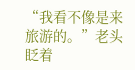“我看不像是来旅游的。”老头眨着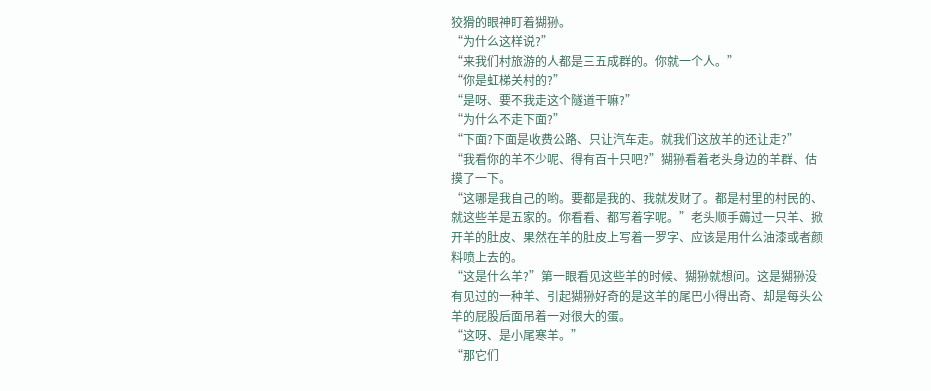狡猾的眼神盯着猢狲。
“为什么这样说?”
“来我们村旅游的人都是三五成群的。你就一个人。”
“你是虹梯关村的?”
“是呀、要不我走这个隧道干嘛?”
“为什么不走下面?”
“下面?下面是收费公路、只让汽车走。就我们这放羊的还让走?”
“我看你的羊不少呢、得有百十只吧?”猢狲看着老头身边的羊群、估摸了一下。
“这哪是我自己的哟。要都是我的、我就发财了。都是村里的村民的、就这些羊是五家的。你看看、都写着字呢。”老头顺手薅过一只羊、掀开羊的肚皮、果然在羊的肚皮上写着一罗字、应该是用什么油漆或者颜料喷上去的。
“这是什么羊?”第一眼看见这些羊的时候、猢狲就想问。这是猢狲没有见过的一种羊、引起猢狲好奇的是这羊的尾巴小得出奇、却是每头公羊的屁股后面吊着一对很大的蛋。
“这呀、是小尾寒羊。”
“那它们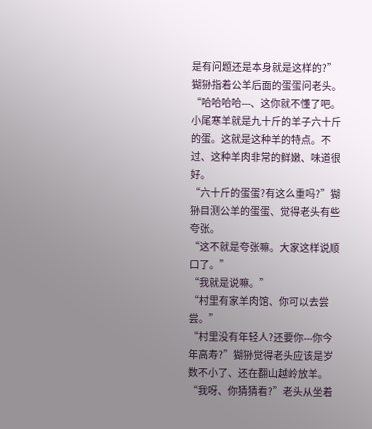是有问题还是本身就是这样的?”猢狲指着公羊后面的蛋蛋问老头。
“哈哈哈哈---、这你就不懂了吧。小尾寒羊就是九十斤的羊子六十斤的蛋。这就是这种羊的特点。不过、这种羊肉非常的鲜嫩、味道很好。
“六十斤的蛋蛋?有这么重吗?”猢狲目测公羊的蛋蛋、觉得老头有些夸张。
“这不就是夸张嘛。大家这样说顺口了。”
“我就是说嘛。”
“村里有家羊肉馆、你可以去尝尝。”
“村里没有年轻人?还要你---你今年高寿?”猢狲觉得老头应该是岁数不小了、还在翻山越岭放羊。
“我呀、你猜猜看?”老头从坐着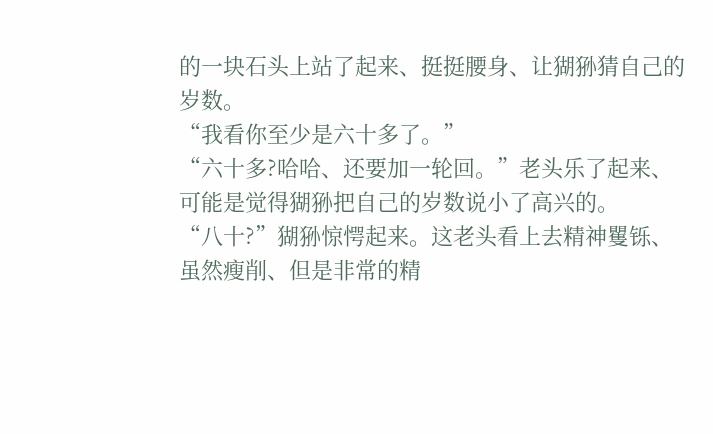的一块石头上站了起来、挺挺腰身、让猢狲猜自己的岁数。
“我看你至少是六十多了。”
“六十多?哈哈、还要加一轮回。”老头乐了起来、可能是觉得猢狲把自己的岁数说小了高兴的。
“八十?”猢狲惊愕起来。这老头看上去精神矍铄、虽然瘦削、但是非常的精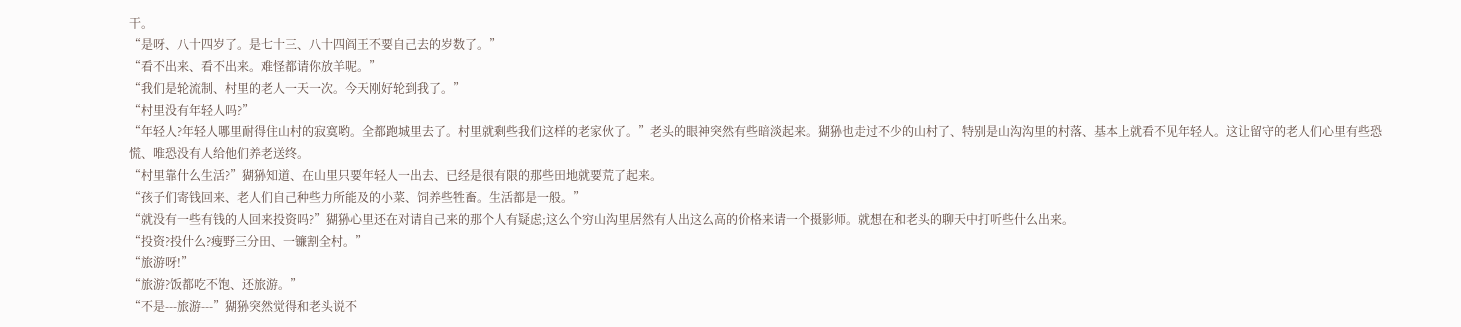干。
“是呀、八十四岁了。是七十三、八十四阎王不要自己去的岁数了。”
“看不出来、看不出来。难怪都请你放羊呢。”
“我们是轮流制、村里的老人一天一次。今天刚好轮到我了。”
“村里没有年轻人吗?”
“年轻人?年轻人哪里耐得住山村的寂寞哟。全都跑城里去了。村里就剩些我们这样的老家伙了。”老头的眼神突然有些暗淡起来。猢狲也走过不少的山村了、特别是山沟沟里的村落、基本上就看不见年轻人。这让留守的老人们心里有些恐慌、唯恐没有人给他们养老送终。
“村里靠什么生活?”猢狲知道、在山里只要年轻人一出去、已经是很有限的那些田地就要荒了起来。
“孩子们寄钱回来、老人们自己种些力所能及的小菜、饲养些牲畜。生活都是一般。”
“就没有一些有钱的人回来投资吗?”猢狲心里还在对请自己来的那个人有疑虑;这么个穷山沟里居然有人出这么高的价格来请一个摄影师。就想在和老头的聊天中打听些什么出来。
“投资?投什么?瘦野三分田、一镰割全村。”
“旅游呀!”
“旅游?饭都吃不饱、还旅游。”
“不是---旅游---”猢狲突然觉得和老头说不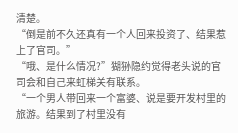清楚。
“倒是前不久还真有一个人回来投资了、结果惹上了官司。”
“哦、是什么情况?”猢狲隐约觉得老头说的官司会和自己来虹梯关有联系。
“一个男人带回来一个富婆、说是要开发村里的旅游。结果到了村里没有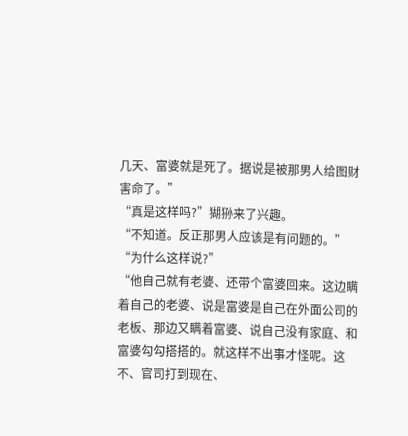几天、富婆就是死了。据说是被那男人给图财害命了。”
“真是这样吗?”猢狲来了兴趣。
“不知道。反正那男人应该是有问题的。”
“为什么这样说?”
“他自己就有老婆、还带个富婆回来。这边瞒着自己的老婆、说是富婆是自己在外面公司的老板、那边又瞒着富婆、说自己没有家庭、和富婆勾勾搭搭的。就这样不出事才怪呢。这不、官司打到现在、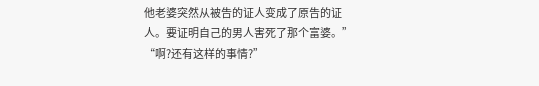他老婆突然从被告的证人变成了原告的证人。要证明自己的男人害死了那个富婆。”
“啊?还有这样的事情?”